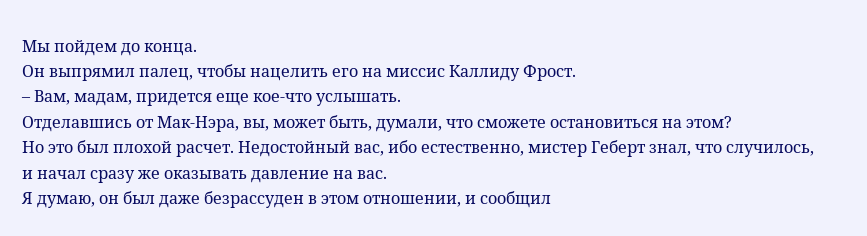Мы пойдем до конца.
Он выпрямил палец, чтобы нацелить его на миссис Каллиду Фрост.
– Вам, мадам, придется еще кое-что услышать.
Отделавшись от Мак-Нэра, вы, может быть, думали, что сможете остановиться на этом?
Но это был плохой расчет. Недостойный вас, ибо естественно, мистер Геберт знал, что случилось, и начал сразу же оказывать давление на вас.
Я думаю, он был даже безрассуден в этом отношении, и сообщил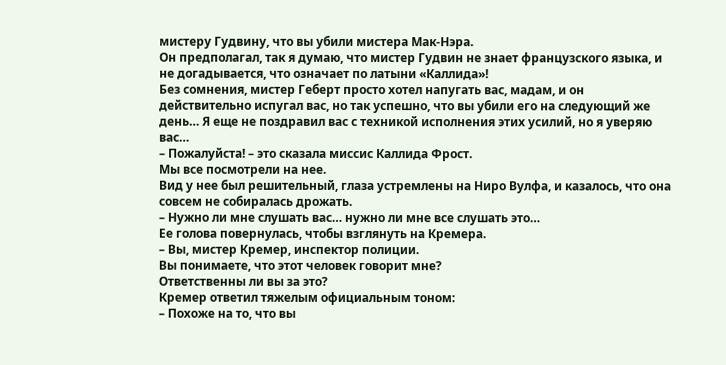мистеру Гудвину, что вы убили мистера Мак-Нэра.
Он предполагал, так я думаю, что мистер Гудвин не знает французского языка, и не догадывается, что означает по латыни «Каллида»!
Без сомнения, мистер Геберт просто хотел напугать вас, мадам, и он действительно испугал вас, но так успешно, что вы убили его на следующий же день… Я еще не поздравил вас с техникой исполнения этих усилий, но я уверяю вас…
– Пожалуйста! – это сказала миссис Каллида Фрост.
Мы все посмотрели на нее.
Вид у нее был решительный, глаза устремлены на Ниро Вулфа, и казалось, что она совсем не собиралась дрожать.
– Нужно ли мне слушать вас… нужно ли мне все слушать это…
Ее голова повернулась, чтобы взглянуть на Кремера.
– Вы, мистер Кремер, инспектор полиции.
Вы понимаете, что этот человек говорит мне?
Ответственны ли вы за это?
Кремер ответил тяжелым официальным тоном:
– Похоже на то, что вы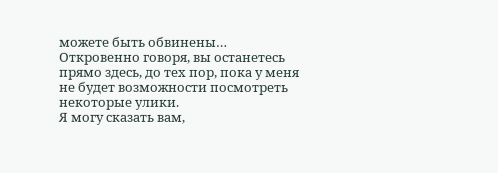можете быть обвинены… Откровенно говоря, вы останетесь прямо здесь, до тех пор, пока у меня не будет возможности посмотреть некоторые улики.
Я могу сказать вам,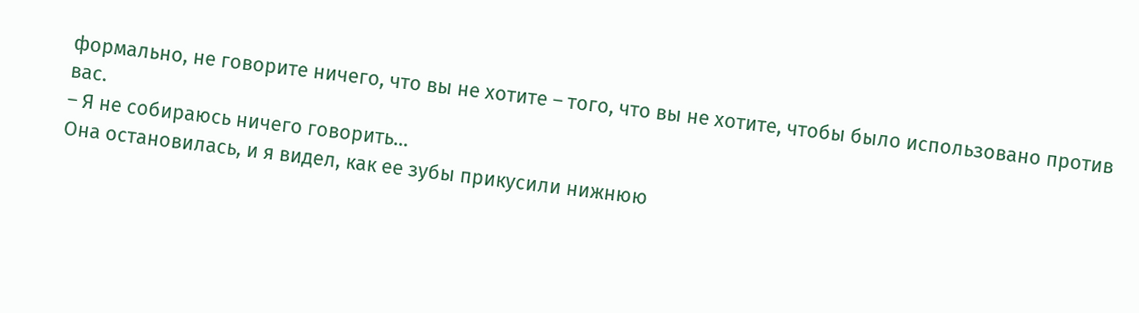формально, не говорите ничего, что вы не хотите – того, что вы не хотите, чтобы было использовано против вас.
– Я не собираюсь ничего говорить…
Она остановилась, и я видел, как ее зубы прикусили нижнюю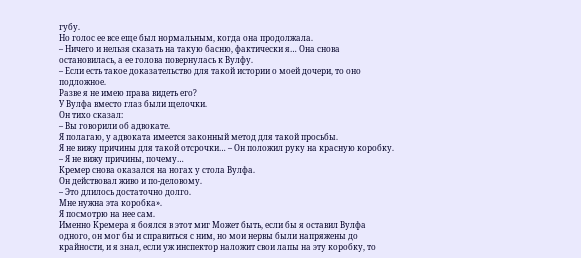губу.
Но голос ее все еще был нормальным, когда она продолжала.
– Ничего и нельзя сказать на такую басню, фактически я… Она снова остановилась, а ее голова повернулась к Вулфу.
– Если есть такое доказательство для такой истории о моей дочери, то оно подложное.
Разве я не имею права видеть его?
У Вулфа вместо глаз были щелочки.
Он тихо сказал:
– Вы говорили об адвокате.
Я полагаю, у адвоката имеется законный метод для такой просьбы.
Я не вижу причины для такой отсрочки… – Он положил руку на красную коробку. – Я не вижу причины, почему…
Кремер снова оказался на ногах у стола Вулфа.
Он действовал живо и по-деловому.
– Это длилось достаточно долго.
Мне нужна эта коробка».
Я посмотрю на нее сам.
Именно Кремера я боялся в этот миг Может быть, если бы я оставил Вулфа одного, он мог бы и справиться с ним, но мои нервы были напряжены до крайности, и я знал, если уж инспектор наложит свои лапы на эту коробку, то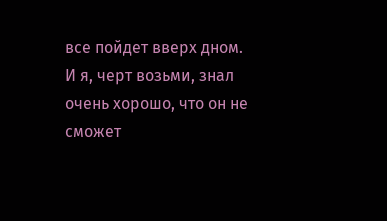все пойдет вверх дном. И я, черт возьми, знал очень хорошо, что он не сможет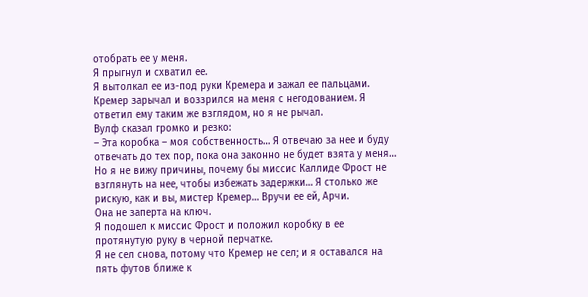отобрать ее у меня.
Я прыгнул и схватил ее.
Я вытолкал ее из-под руки Кремера и зажал ее пальцами.
Кремер зарычал и воззрился на меня с негодованием. Я ответил ему таким же взглядом, но я не рычал.
Вулф сказал громко и резко:
– Эта коробка – моя собственность… Я отвечаю за нее и буду отвечать до тех пор, пока она законно не будет взята у меня… Но я не вижу причины, почему бы миссис Каллиде Фрост не взглянуть на нее, чтобы избежать задержки… Я столько же рискую, как и вы, мистер Кремер… Вручи ее ей, Арчи.
Она не заперта на ключ.
Я подошел к миссис Фрост и положил коробку в ее протянутую руку в черной перчатке.
Я не сел снова, потому что Кремер не сел; и я оставался на пять футов ближе к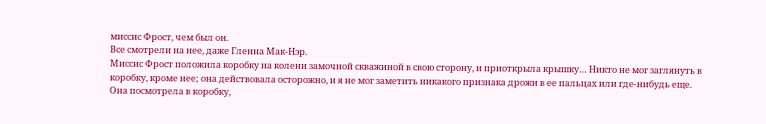миссис Фрост, чем был он.
Все смотрели на нее, даже Гленна Мак-Нэр.
Миссис Фрост положила коробку на колени замочной скважиной в свою сторону, и приоткрыла крышку… Никто не мог заглянуть в коробку, кроме нее; она действовала осторожно, и я не мог заметить никакого признака дрожи в ее пальцах или где-нибудь еще.
Она посмотрела в коробку,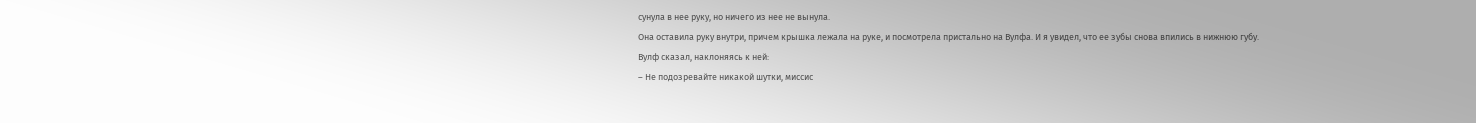сунула в нее руку, но ничего из нее не вынула.
Она оставила руку внутри, причем крышка лежала на руке, и посмотрела пристально на Вулфа. И я увидел, что ее зубы снова впились в нижнюю губу.
Вулф сказал, наклоняясь к ней:
– Не подозревайте никакой шутки, миссис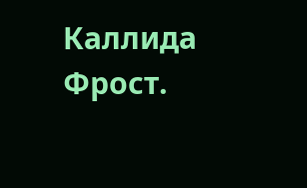Каллида Фрост.